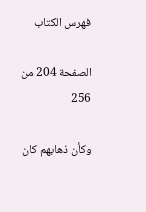فهرس الكتاب

الصفحة 204 من 256

وكأن ذهابهم كان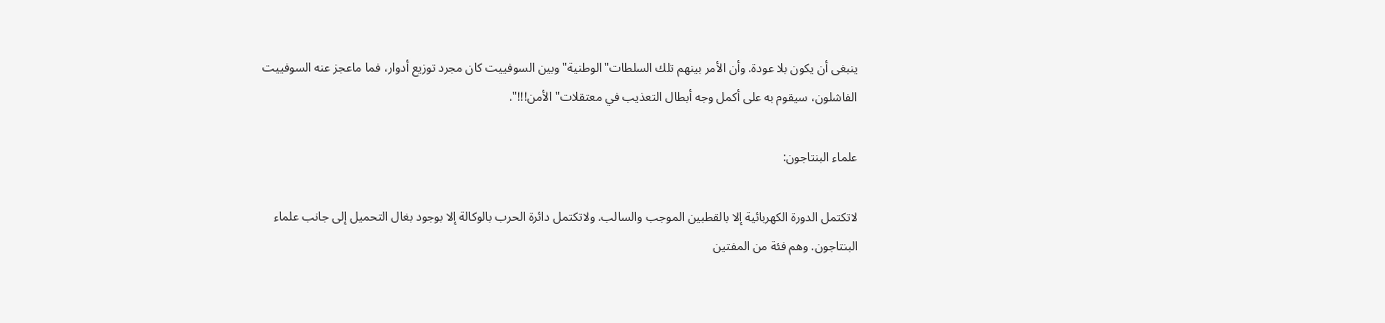ينبغى أن يكون بلا عودة. وأن الأمر بينهم تلك السلطات"الوطنية"وبين السوفييت كان مجرد توزيع أدوار، فما ماعجز عنه السوفييت الفاشلون، سيقوم به على أكمل وجه أبطال التعذيب في معتقلات"الأمن!!!".

علماء البنتاجون:

لاتكتمل الدورة الكهربائية إلا بالقطبين الموجب والسالب. ولاتكتمل دائرة الحرب بالوكالة إلا بوجود بغال التحميل إلى جانب علماء البنتاجون. وهم فئة من المفتين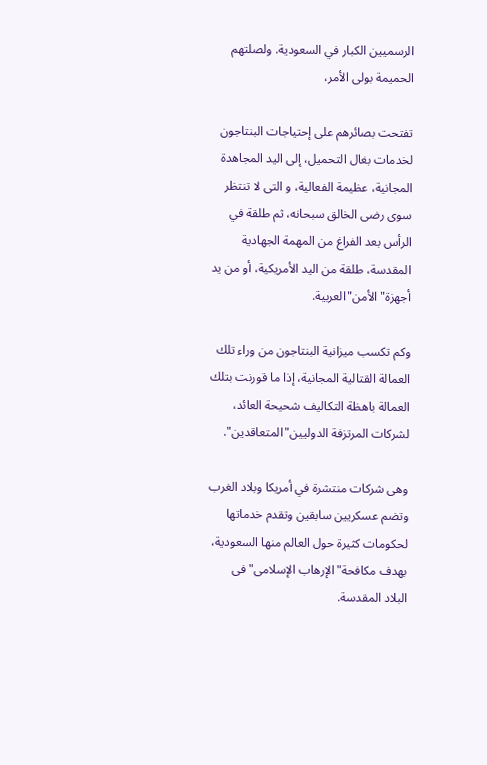الرسميين الكبار في السعودية. ولصلتهم الحميمة بولى الأمر،

تفتحت بصائرهم على إحتياجات البنتاجون لخدمات بغال التحميل، إلى اليد المجاهدة المجانية، عظيمة الفعالية، و التى لا تنتظر سوى رضى الخالق سبحانه، ثم طلقة في الرأس بعد الفراغ من المهمة الجهادية المقدسة، طلقة من اليد الأمريكية، أو من يد أجهزة"الأمن"العربية.

وكم تكسب ميزانية البنتاجون من وراء تلك العمالة القتالية المجانية، إذا ما قورنت بتلك العمالة باهظة التكاليف شحيحة العائد، لشركات المرتزفة الدوليين"المتعاقدين".

وهى شركات منتشرة في أمريكا وبلاد الغرب وتضم عسكريين سابقين وتقدم خدماتها لحكومات كثيرة حول العالم منها السعودية، بهدف مكافحة"الإرهاب الإسلامى"فى البلاد المقدسة.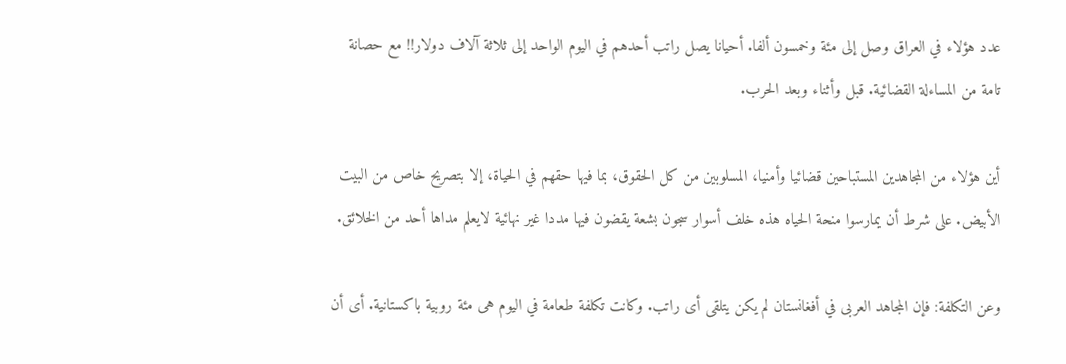عدد هؤلاء في العراق وصل إلى مئة وخمسون ألفا. أحيانا يصل راتب أحدهم في اليوم الواحد إلى ثلاثة آلاف دولار!! مع حصانة تامة من المساءلة القضائية. قبل وأثناء وبعد الحرب.

أين هؤلاء من المجاهدين المستباحين قضائيا وأمنيا، المسلوبين من كل الحقوق، بما فيها حقهم في الحياة، إلا بتصريح خاص من البيت الأبيض. على شرط أن يمارسوا منحة الحياه هذه خلف أسوار سجون بشعة يقضون فيها مددا غير نهائية لايعلم مداها أحد من الخلائق.

وعن التكلفة: فإن المجاهد العربى في أفغانستان لم يكن يتلقى أى راتب. وكانت تكلفة طعامة في اليوم هى مئة روبية باكستانية. أى أن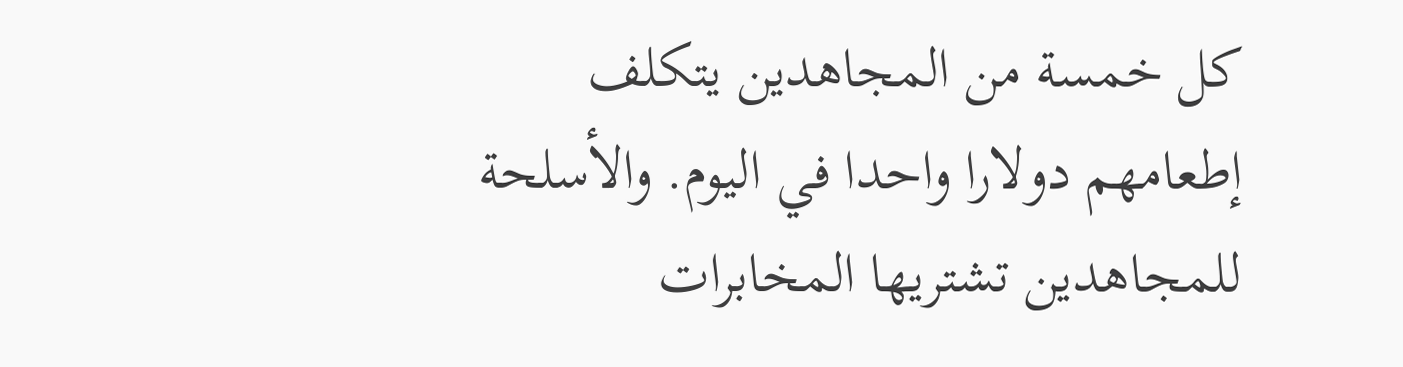كل خمسة من المجاهدين يتكلف إطعامهم دولارا واحدا في اليوم. والأسلحة للمجاهدين تشتريها المخابرات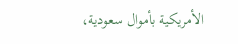الأمريكية بأموال سعودية،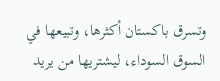وتسرق باكستان أكثرها، وتبيعها في السوق السوداء، ليشتريها من يريد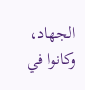الجهاد، وكانوا في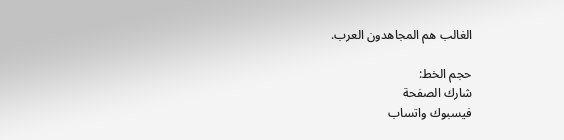الغالب هم المجاهدون العرب.

حجم الخط:
شارك الصفحة
فيسبوك واتساب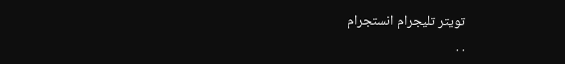تويتر تليجرام انستجرام
. .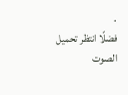.
فضلًا انتظر تحميل الصوت